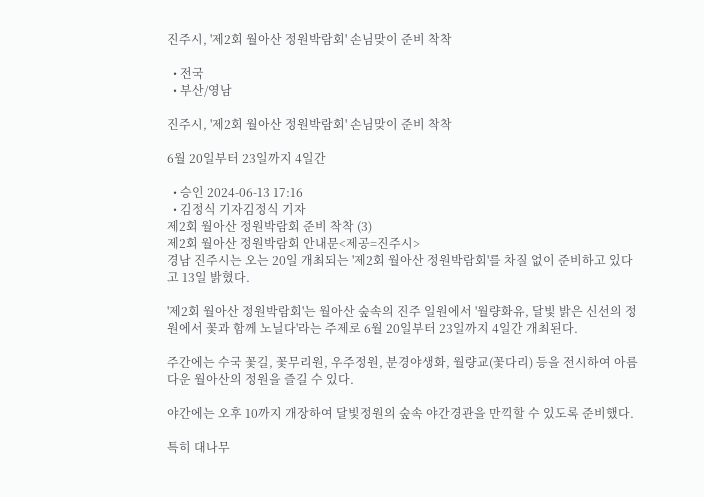진주시, '제2회 월아산 정원박람회' 손님맞이 준비 착착

  • 전국
  • 부산/영남

진주시, '제2회 월아산 정원박람회' 손님맞이 준비 착착

6월 20일부터 23일까지 4일간

  • 승인 2024-06-13 17:16
  • 김정식 기자김정식 기자
제2회 월아산 정원박람회 준비 착착 (3)
제2회 월아산 정원박람회 안내문<제공=진주시>
경남 진주시는 오는 20일 개최되는 '제2회 월아산 정원박람회'를 차질 없이 준비하고 있다고 13일 밝혔다.

'제2회 월아산 정원박람회'는 월아산 숲속의 진주 일원에서 '월량화유, 달빛 밝은 신선의 정원에서 꽃과 함께 노닐다'라는 주제로 6월 20일부터 23일까지 4일간 개최된다.

주간에는 수국 꽃길, 꽃무리원, 우주정원, 분경야생화, 월량교(꽃다리) 등을 전시하여 아름다운 월아산의 정원을 즐길 수 있다.

야간에는 오후 10까지 개장하여 달빛정원의 숲속 야간경관을 만끽할 수 있도록 준비했다.

특히 대나무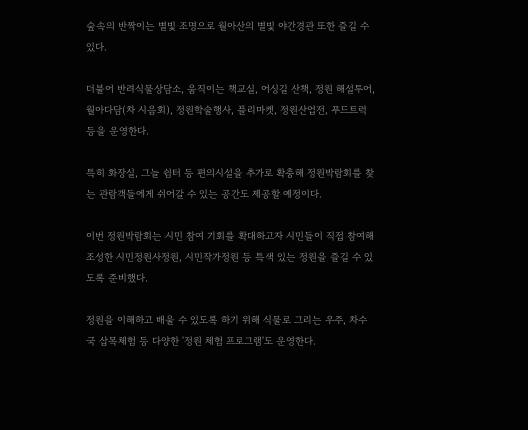숲속의 반짝이는 별빛 조명으로 월아산의 별빛 야간경관 또한 즐길 수 있다.

더불어 반려식물상담소, 움직이는 책교실, 어싱길 산책, 정원 해설투어, 월아다담(차 시음회), 정원학술행사, 플리마켓, 정원산업전, 푸드트럭 등을 운영한다.

특히 화장실, 그늘 쉼터 등 편의시설을 추가로 확충해 정원박람회를 찾는 관람객들에게 쉬어갈 수 있는 공간도 제공할 예정이다.

이번 정원박람회는 시민 참여 기회를 확대하고자 시민들이 직접 참여해 조성한 시민정원사정원, 시민작가정원 등 특색 있는 정원을 즐길 수 있도록 준비했다.

정원을 이해하고 배울 수 있도록 하기 위해 식물로 그리는 우주, 차수국 삽목체험 등 다양한 '정원 체험 프로그램'도 운영한다.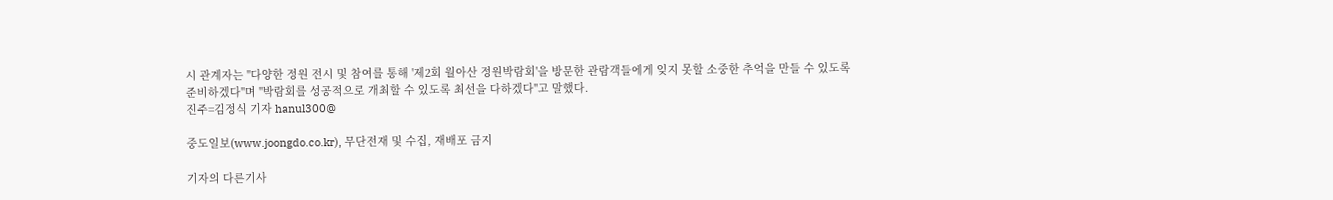시 관계자는 "다양한 정원 전시 및 참여를 통해 '제2회 월아산 정원박람회'을 방문한 관람객들에게 잊지 못할 소중한 추억을 만들 수 있도록 준비하겠다"며 "박람회를 성공적으로 개최할 수 있도록 최선을 다하겠다"고 말했다.
진주=김정식 기자 hanul300@

중도일보(www.joongdo.co.kr), 무단전재 및 수집, 재배포 금지

기자의 다른기사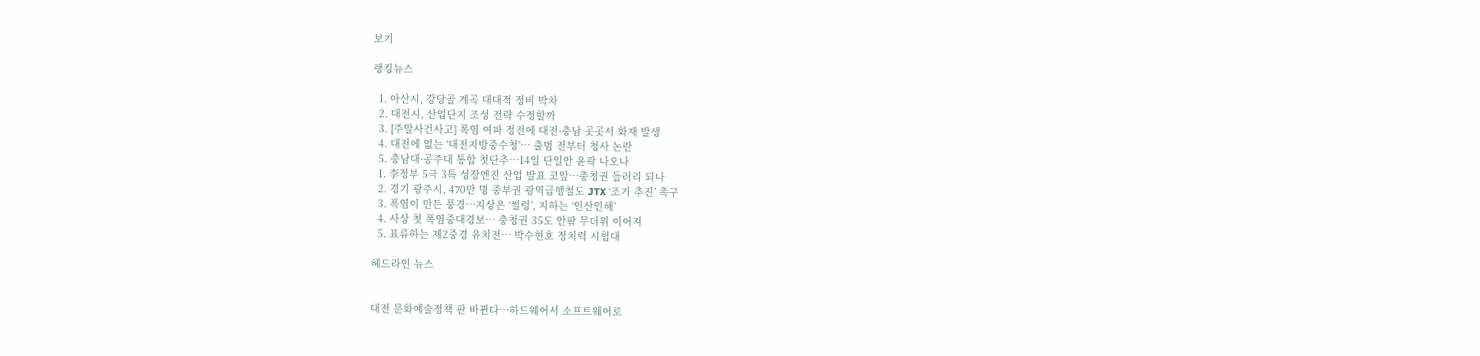보기

랭킹뉴스

  1. 아산시, 강당골 계곡 대대적 정비 박차
  2. 대전시, 산업단지 조성 전략 수정할까
  3. [주말사건사고] 폭염 여파 정전에 대전·충남 곳곳서 화재 발생
  4. 대전에 없는 '대전지방중수청'… 출범 전부터 청사 논란
  5. 충남대·공주대 통합 첫단추…14일 단일안 윤곽 나오나
  1. 李정부 5극 3특 성장엔진 산업 발표 코앞…충청권 들러리 되나
  2. 경기 광주시, 470만 명 중부권 광역급행철도 JTX ‘조기 추진’ 촉구
  3. 폭염이 만든 풍경…지상은 ‘썰렁’, 지하는 ‘인산인해’
  4. 사상 첫 폭염중대경보… 충청권 35도 안팎 무더위 이어져
  5. 표류하는 제2중경 유치전… 박수현호 정치력 시험대

헤드라인 뉴스


대전 문화예술정책 판 바뀐다…하드웨어서 소프트웨어로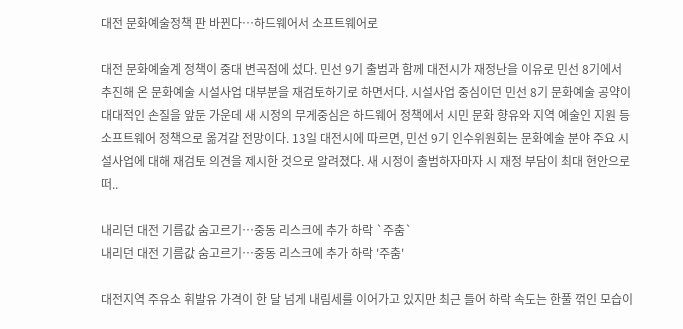대전 문화예술정책 판 바뀐다…하드웨어서 소프트웨어로

대전 문화예술계 정책이 중대 변곡점에 섰다. 민선 9기 출범과 함께 대전시가 재정난을 이유로 민선 8기에서 추진해 온 문화예술 시설사업 대부분을 재검토하기로 하면서다. 시설사업 중심이던 민선 8기 문화예술 공약이 대대적인 손질을 앞둔 가운데 새 시정의 무게중심은 하드웨어 정책에서 시민 문화 향유와 지역 예술인 지원 등 소프트웨어 정책으로 옮겨갈 전망이다. 13일 대전시에 따르면, 민선 9기 인수위원회는 문화예술 분야 주요 시설사업에 대해 재검토 의견을 제시한 것으로 알려졌다. 새 시정이 출범하자마자 시 재정 부담이 최대 현안으로 떠..

내리던 대전 기름값 숨고르기…중동 리스크에 추가 하락 `주춤`
내리던 대전 기름값 숨고르기…중동 리스크에 추가 하락 '주춤'

대전지역 주유소 휘발유 가격이 한 달 넘게 내림세를 이어가고 있지만 최근 들어 하락 속도는 한풀 꺾인 모습이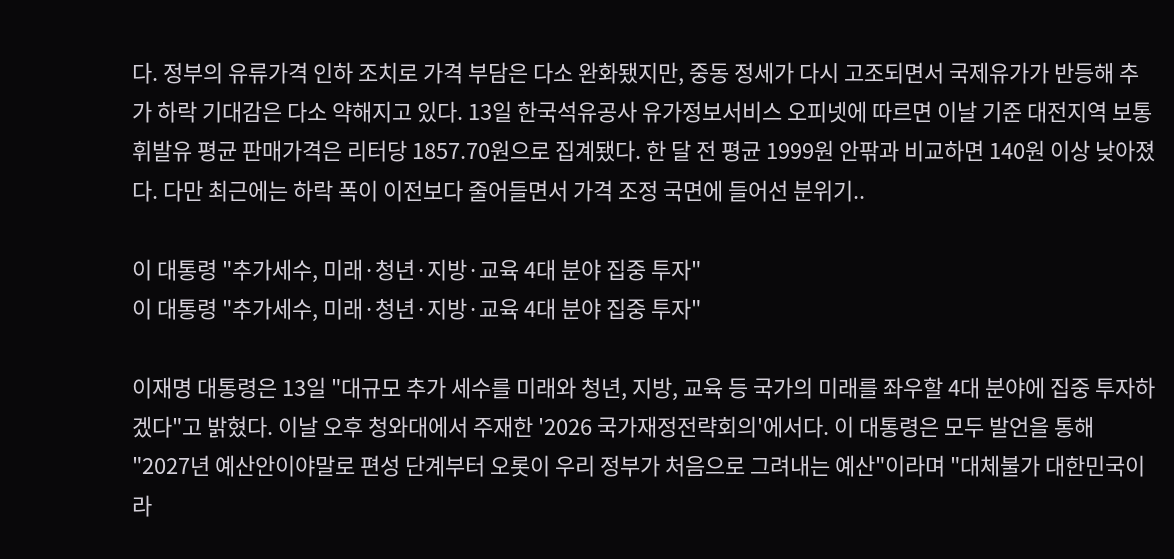다. 정부의 유류가격 인하 조치로 가격 부담은 다소 완화됐지만, 중동 정세가 다시 고조되면서 국제유가가 반등해 추가 하락 기대감은 다소 약해지고 있다. 13일 한국석유공사 유가정보서비스 오피넷에 따르면 이날 기준 대전지역 보통휘발유 평균 판매가격은 리터당 1857.70원으로 집계됐다. 한 달 전 평균 1999원 안팎과 비교하면 140원 이상 낮아졌다. 다만 최근에는 하락 폭이 이전보다 줄어들면서 가격 조정 국면에 들어선 분위기..

이 대통령 "추가세수, 미래·청년·지방·교육 4대 분야 집중 투자"
이 대통령 "추가세수, 미래·청년·지방·교육 4대 분야 집중 투자"

이재명 대통령은 13일 "대규모 추가 세수를 미래와 청년, 지방, 교육 등 국가의 미래를 좌우할 4대 분야에 집중 투자하겠다"고 밝혔다. 이날 오후 청와대에서 주재한 '2026 국가재정전략회의'에서다. 이 대통령은 모두 발언을 통해 "2027년 예산안이야말로 편성 단계부터 오롯이 우리 정부가 처음으로 그려내는 예산"이라며 "대체불가 대한민국이라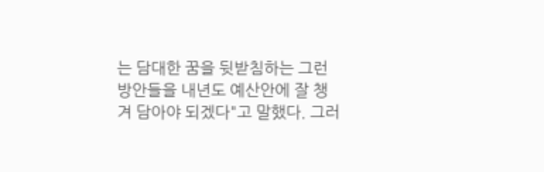는 담대한 꿈을 뒷받침하는 그런 방안들을 내년도 예산안에 잘 챙겨 담아야 되겠다"고 말했다. 그러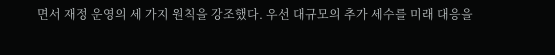면서 재정 운영의 세 가지 원칙을 강조했다. 우선 대규모의 추가 세수를 미래 대응을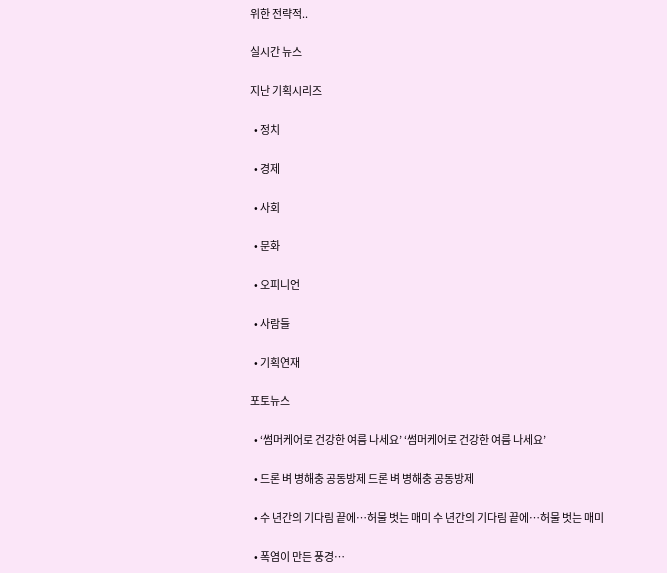위한 전략적..

실시간 뉴스

지난 기획시리즈

  • 정치

  • 경제

  • 사회

  • 문화

  • 오피니언

  • 사람들

  • 기획연재

포토뉴스

  • ‘썸머케어로 건강한 여름 나세요’ ‘썸머케어로 건강한 여름 나세요’

  • 드론 벼 병해충 공동방제 드론 벼 병해충 공동방제

  • 수 년간의 기다림 끝에…허물 벗는 매미 수 년간의 기다림 끝에…허물 벗는 매미

  • 폭염이 만든 풍경…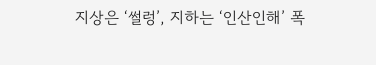지상은 ‘썰렁’, 지하는 ‘인산인해’ 폭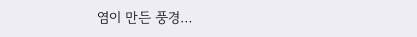염이 만든 풍경…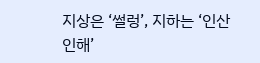지상은 ‘썰렁’, 지하는 ‘인산인해’